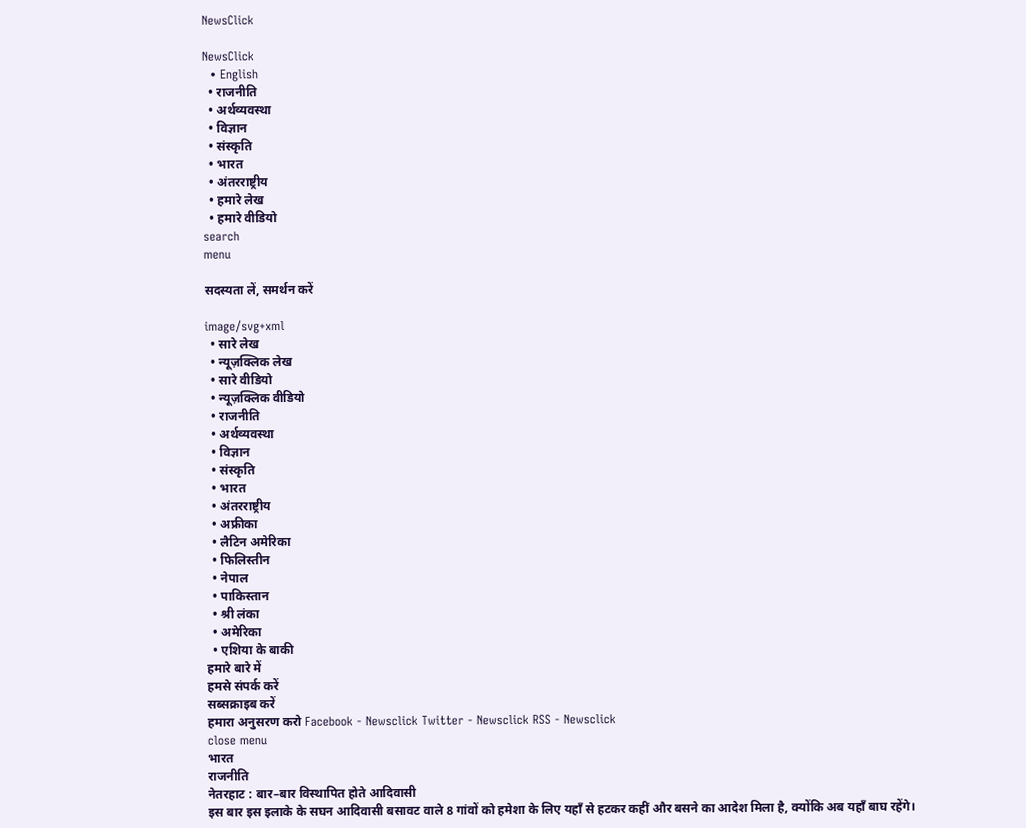NewsClick

NewsClick
  • English
  • राजनीति
  • अर्थव्यवस्था
  • विज्ञान
  • संस्कृति
  • भारत
  • अंतरराष्ट्रीय
  • हमारे लेख
  • हमारे वीडियो
search
menu

सदस्यता लें, समर्थन करें

image/svg+xml
  • सारे लेख
  • न्यूज़क्लिक लेख
  • सारे वीडियो
  • न्यूज़क्लिक वीडियो
  • राजनीति
  • अर्थव्यवस्था
  • विज्ञान
  • संस्कृति
  • भारत
  • अंतरराष्ट्रीय
  • अफ्रीका
  • लैटिन अमेरिका
  • फिलिस्तीन
  • नेपाल
  • पाकिस्तान
  • श्री लंका
  • अमेरिका
  • एशिया के बाकी
हमारे बारे में
हमसे संपर्क करें
सब्सक्राइब करें
हमारा अनुसरण करो Facebook - Newsclick Twitter - Newsclick RSS - Newsclick
close menu
भारत
राजनीति
नेतरहाट : बार–बार विस्थापित होते आदिवासी
इस बार इस इलाके के सघन आदिवासी बसावट वाले 8 गांवों को हमेशा के लिए यहाँ से हटकर कहीं और बसने का आदेश मिला है, क्योंकि अब यहाँ बाघ रहेंगे।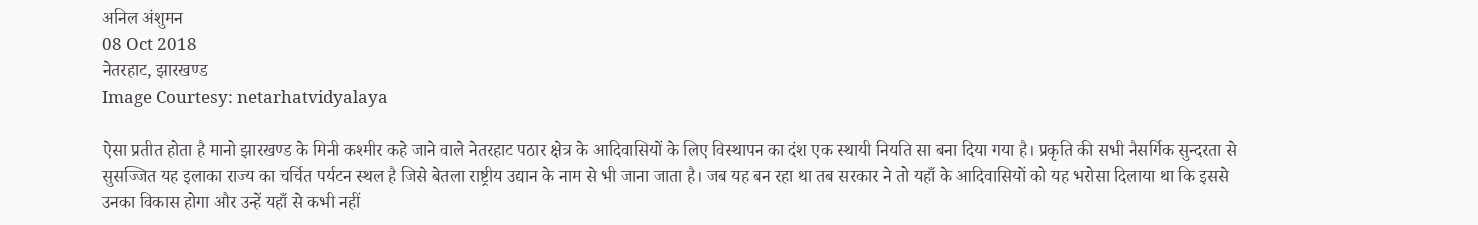अनिल अंशुमन
08 Oct 2018
नेतरहाट, झारखण्ड
Image Courtesy: netarhatvidyalaya

ऐसा प्रतीत होता है मानो झारखण्ड के मिनी कश्मीर कहे जाने वाले नेतरहाट पठार क्षेत्र के आदिवासियों के लिए विस्थापन का दंश एक स्थायी नियति सा बना दिया गया है। प्रकृति की सभी नैसर्गिक सुन्दरता से सुसज्जित यह इलाका राज्य का चर्चित पर्यटन स्थल है जिसे बेतला राष्ट्रीय उद्यान के नाम से भी जाना जाता है। जब यह बन रहा था तब सरकार ने तो यहाँ के आदिवासियों को यह भरोसा दिलाया था कि इससे उनका विकास होगा और उन्हें यहाँ से कभी नहीं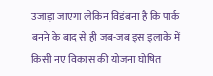उजाड़ा जाएगा लेकिन विडंबना है कि पार्क बनने के बाद से ही जब-जब इस इलाके में किसी नए विकास की योजना घोषित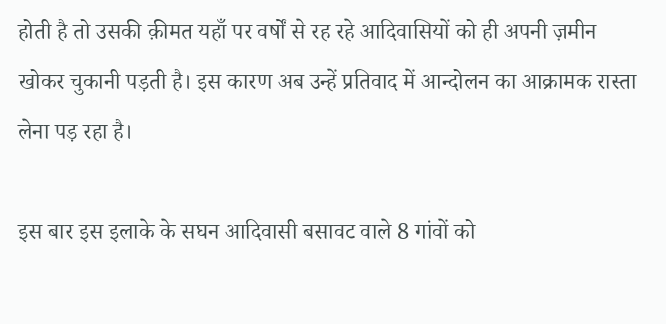होती है तो उसकी क़ीमत यहाँ पर वर्षों से रह रहे आदिवासियों को ही अपनी ज़मीन खोकर चुकानी पड़ती है। इस कारण अब उन्हें प्रतिवाद में आन्दोलन का आक्रामक रास्ता लेना पड़ रहा है।

इस बार इस इलाके के सघन आदिवासी बसावट वाले 8 गांवों को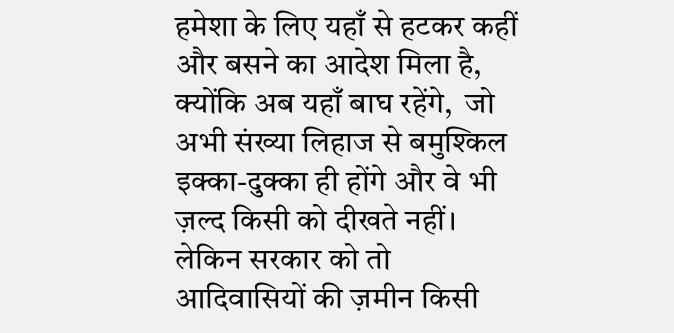हमेशा के लिए यहाँ से हटकर कहीं और बसने का आदेश मिला है, क्योंकि अब यहाँ बाघ रहेंगे,  जो अभी संख्या लिहाज से बमुश्किल इक्का-दुक्का ही होंगे और वे भी ज़ल्द किसी को दीखते नहीं। लेकिन सरकार को तो आदिवासियों की ज़मीन किसी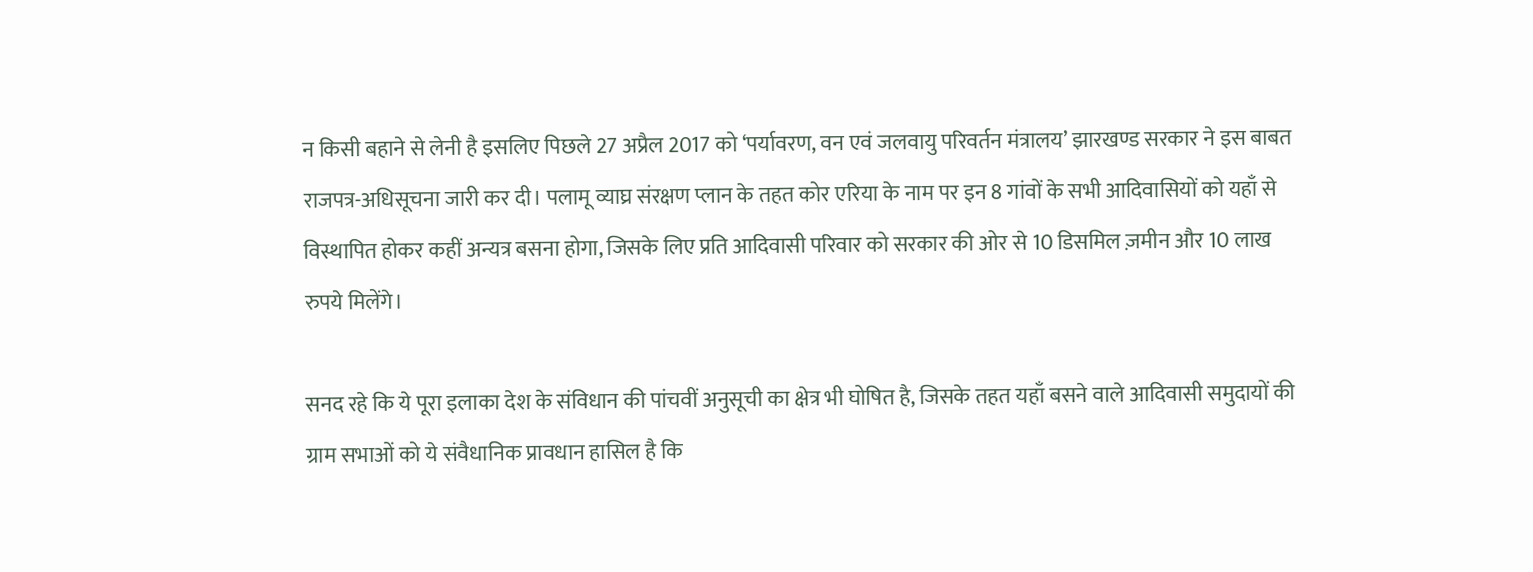न किसी बहाने से लेनी है इसलिए पिछले 27 अप्रैल 2017 को ‘पर्यावरण, वन एवं जलवायु परिवर्तन मंत्रालय’ झारखण्ड सरकार ने इस बाबत राजपत्र-अधिसूचना जारी कर दी। पलामू व्याघ्र संरक्षण प्लान के तहत कोर एरिया के नाम पर इन 8 गांवों के सभी आदिवासियों को यहाँ से विस्थापित होकर कहीं अन्यत्र बसना होगा, जिसके लिए प्रति आदिवासी परिवार को सरकार की ओर से 10 डिसमिल ज़मीन और 10 लाख रुपये मिलेंगे।

सनद रहे कि ये पूरा इलाका देश के संविधान की पांचवीं अनुसूची का क्षेत्र भी घोषित है, जिसके तहत यहाँ बसने वाले आदिवासी समुदायों की ग्राम सभाओं को ये संवैधानिक प्रावधान हासिल है कि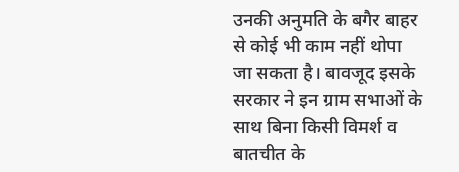उनकी अनुमति के बगैर बाहर से कोई भी काम नहीं थोपा जा सकता है। बावजूद इसके सरकार ने इन ग्राम सभाओं के साथ बिना किसी विमर्श व बातचीत के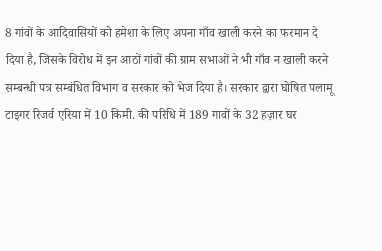8 गांवों के आदिवासियों को हमेशा के लिए अपना गाँव खाली करने का फरमान दे दिया है, जिसके विरोध में इन आठों गांवों की ग्राम सभाओं ने भी गाँव न खाली करने सम्बन्धी पत्र सम्बंधित विभाग व सरकार को भेज दिया है। सरकार द्वारा घोषित पलामू टाइगर रिजर्व एरिया में 10 किमी. की परिधि में 189 गावों के 32 हज़ार घर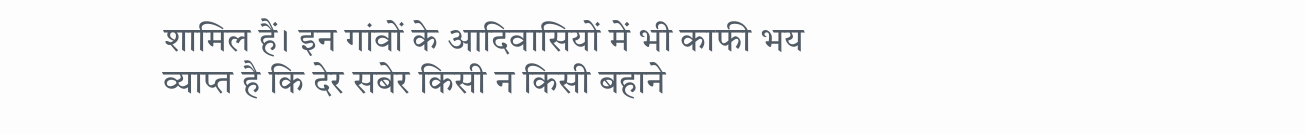शामिल हैं। इन गांवों के आदिवासियों में भी काफी भय व्याप्त है कि देर सबेर किसी न किसी बहाने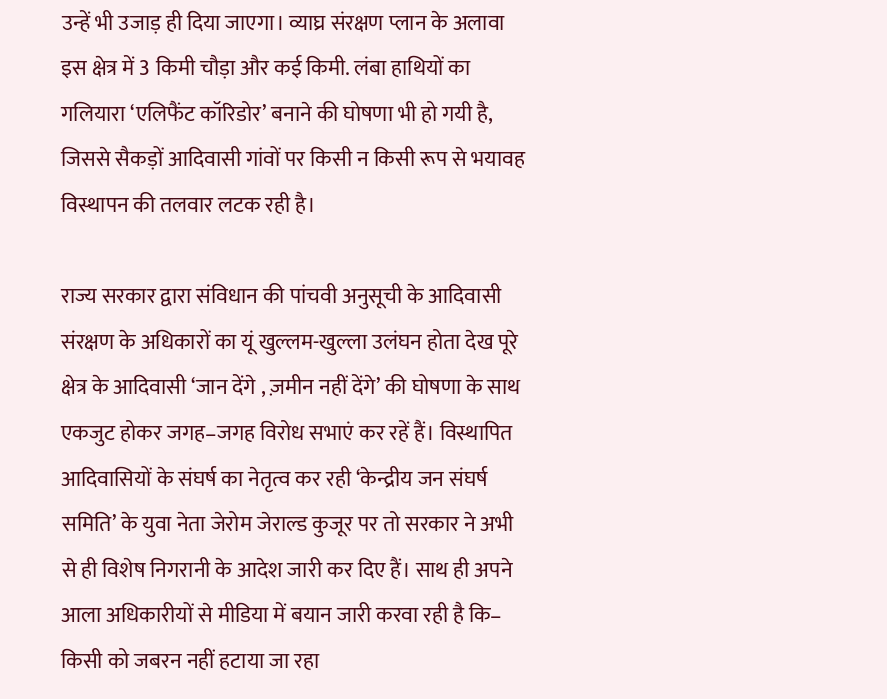उन्हें भी उजाड़ ही दिया जाएगा। व्याघ्र संरक्षण प्लान के अलावा इस क्षेत्र में 3 किमी चौड़ा और कई किमी. लंबा हाथियों का गलियारा ‘एलिफैंट कॉरिडोर’ बनाने की घोषणा भी हो गयी है, जिससे सैकड़ों आदिवासी गांवों पर किसी न किसी रूप से भयावह विस्थापन की तलवार लटक रही है।

राज्य सरकार द्वारा संविधान की पांचवी अनुसूची के आदिवासी संरक्षण के अधिकारों का यूं खुल्लम-खुल्ला उलंघन होता देख पूरे क्षेत्र के आदिवासी ‘जान देंगे , ज़मीन नहीं देंगे’ की घोषणा के साथ एकजुट होकर जगह–जगह विरोध सभाएं कर रहें हैं। विस्थापित आदिवासियों के संघर्ष का नेतृत्व कर रही ‘केन्द्रीय जन संघर्ष समिति’ के युवा नेता जेरोम जेराल्ड कुजूर पर तो सरकार ने अभी से ही विशेष निगरानी के आदेश जारी कर दिए हैं। साथ ही अपने आला अधिकारीयों से मीडिया में बयान जारी करवा रही है कि– किसी को जबरन नहीं हटाया जा रहा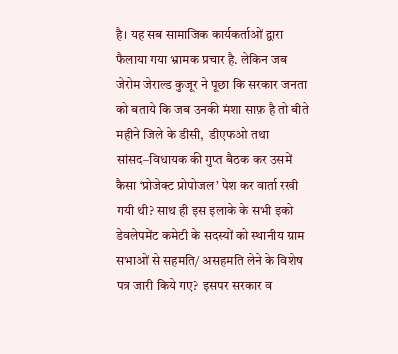है। यह सब सामाजिक कार्यकर्ताओं द्वारा फैलाया गया भ्रामक प्रचार है. लेकिन जब जेरोम जेराल्ड कुजूर ने पूछा कि सरकार जनता को बताये कि जब उनकी मंशा साफ़ है तो बीते महीने जिले के डीसी,  डीएफओ तथा सांसद–विधायक की गुप्त बैठक कर उसमें कैसा ‘प्रोजेक्ट प्रोपोजल’ पेश कर वार्ता रखी गयी थी? साथ ही इस इलाके के सभी इको डेवलेपमेंट कमेटी के सदस्यों को स्थानीय ग्राम सभाओं से सहमति/ असहमति लेने के विशेष पत्र जारी किये गए?  इसपर सरकार व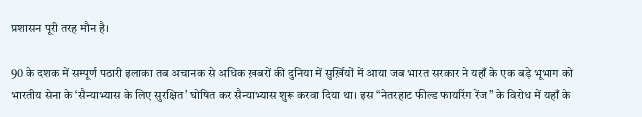प्रशासन पूरी तरह मौन है।

90 के दशक में सम्पूर्ण पठारी इलाका तब अचानक से अधिक ख़बरों की दुनिया में सुर्ख़ियों में आया जब भारत सरकार ने यहाँ के एक बड़े भूभाग को भारतीय सेना के ‘सैन्याभ्यास के लिए सुरक्षित’ घोषित कर सैन्याभ्यास शुरू करवा दिया था। इस “नेतरहाट फील्ड फायरिंग रेंज” के विरोध में यहाँ के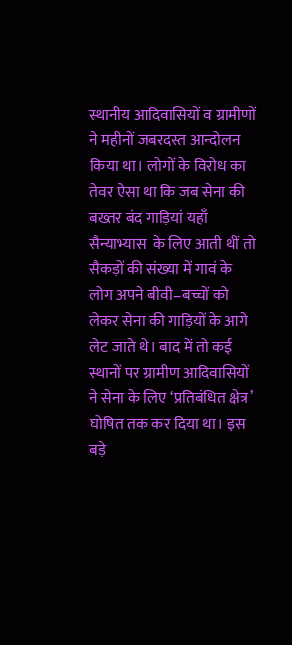स्थानीय आदिवासियों व ग्रामीणों ने महीनों जबरदस्त आन्दोलन किया था। लोगों के विरोध का तेवर ऐसा था कि जब सेना की बख्तर बंद गाड़ियां यहाँ सैन्याभ्यास  के लिए आती थीं तो सैकड़ों की संख्या में गावं के लोग अपने बीवी–बच्चों को लेकर सेना की गाड़ियों के आगे लेट जाते थे। बाद में तो कई स्थानों पर ग्रामीण आदिवासियों ने सेना के लिए ‘प्रतिबंधित क्षेत्र’ घोषित तक कर दिया था। इस बड़े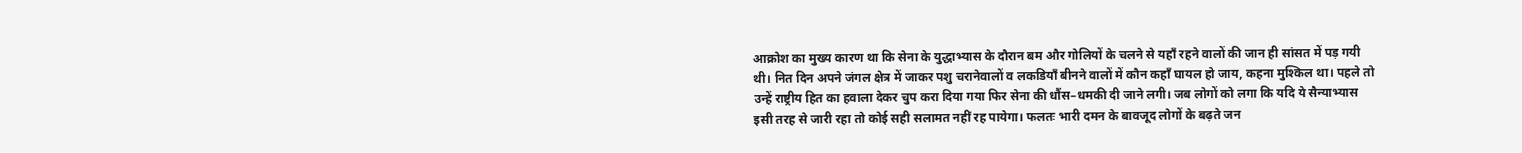आक्रोश का मुख्य कारण था कि सेना के युद्धाभ्यास के दौरान बम और गोलियों के चलने से यहाँ रहने वालों की जान ही सांसत में पड़ गयी थी। नित दिन अपने जंगल क्षेत्र में जाकर पशु चरानेवालों व लकडियाँ बीनने वालों में कौन कहाँ घायल हो जाय, कहना मुश्किल था। पहले तो उन्हें राष्ट्रीय हित का हवाला देकर चुप करा दिया गया फिर सेना की धौंस–धमकी दी जाने लगी। जब लोगों को लगा कि यदि ये सैन्याभ्यास इसी तरह से जारी रहा तो कोई सही सलामत नहीं रह पायेगा। फलतः भारी दमन के बावजूद लोगों के बढ़ते जन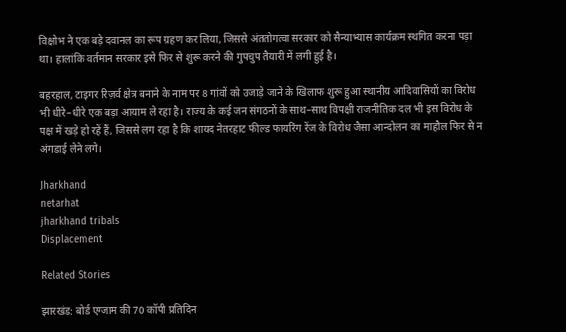विक्षोभ ने एक बड़े दवानल का रूप ग्रहण कर लिया, जिससे अंततोगत्वा सरकार को सैन्याभ्यास कार्यक्रम स्थगित करना पड़ा था। हालांकि वर्तमान सरकार इसे फिर से शुरू करने की गुपचुप तैयारी में लगी हुई है।

बहरहाल, टाइगर रिज़र्व क्षेत्र बनाने के नाम पर 8 गांवों को उजाड़े जाने के खिलाफ शुरू हुआ स्थानीय आदिवासियों का विरोध भी धीरे–धीरे एक बड़ा आयाम ले रहा है। राज्य के कई जन संगठनों के साथ–साथ विपक्षी राजनीतिक दल भी इस विरोध के पक्ष में खड़े हो रहें हैं, जिससे लग रहा है कि शायद नेतरहाट फील्ड फायरिंग रेंज के विरोध जैसा आन्दोलन का माहौल फिर से न अंगडाई लेने लगे।

Jharkhand
netarhat
jharkhand tribals
Displacement

Related Stories

झारखंड: बोर्ड एग्जाम की 70 कॉपी प्रतिदिन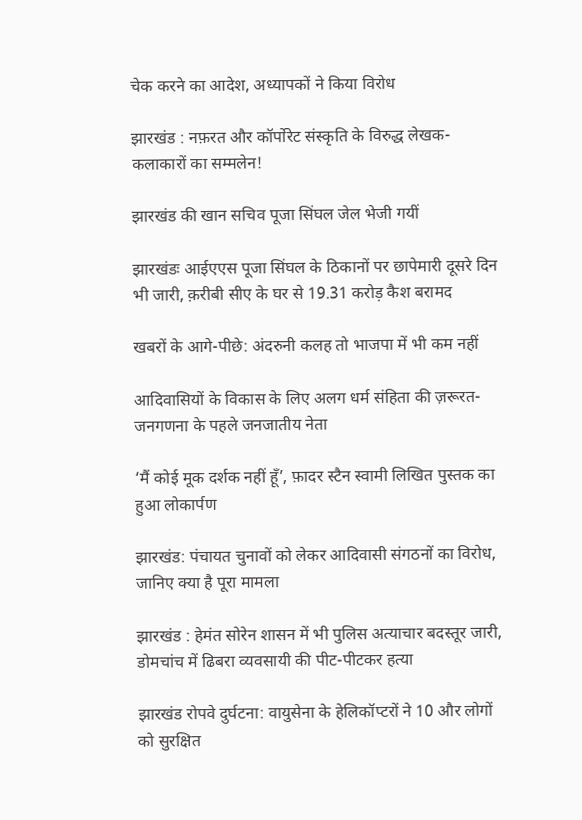चेक करने का आदेश, अध्यापकों ने किया विरोध

झारखंड : नफ़रत और कॉर्पोरेट संस्कृति के विरुद्ध लेखक-कलाकारों का सम्मलेन!

झारखंड की खान सचिव पूजा सिंघल जेल भेजी गयीं

झारखंडः आईएएस पूजा सिंघल के ठिकानों पर छापेमारी दूसरे दिन भी जारी, क़रीबी सीए के घर से 19.31 करोड़ कैश बरामद

खबरों के आगे-पीछे: अंदरुनी कलह तो भाजपा में भी कम नहीं

आदिवासियों के विकास के लिए अलग धर्म संहिता की ज़रूरत- जनगणना के पहले जनजातीय नेता

‘मैं कोई मूक दर्शक नहीं हूँ’, फ़ादर स्टैन स्वामी लिखित पुस्तक का हुआ लोकार्पण

झारखंड: पंचायत चुनावों को लेकर आदिवासी संगठनों का विरोध, जानिए क्या है पूरा मामला

झारखंड : हेमंत सोरेन शासन में भी पुलिस अत्याचार बदस्तूर जारी, डोमचांच में ढिबरा व्यवसायी की पीट-पीटकर हत्या

झारखंड रोपवे दुर्घटना: वायुसेना के हेलिकॉप्टरों ने 10 और लोगों को सुरक्षित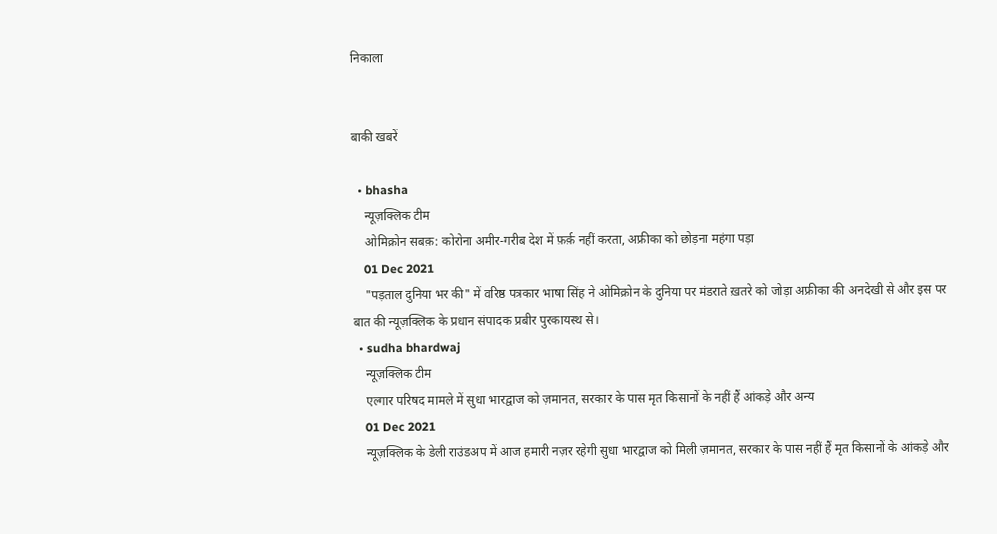निकाला


बाकी खबरें

  • bhasha
    न्यूज़क्लिक टीम
    ओमिक्रोन सबक़: कोरोना अमीर-गरीब देश में फ़र्क़ नहीं करता, अफ्रीका को छोड़ना महंगा पड़ा
    01 Dec 2021
    "पड़ताल दुनिया भर की" में वरिष्ठ पत्रकार भाषा सिंह ने ओमिक्रोन के दुनिया पर मंडराते ख़तरे को जोड़ा अफ्रीका की अनदेखी से और इस पर बात की न्यूज़क्लिक के प्रधान संपादक प्रबीर पुरकायस्थ से।
  • sudha bhardwaj
    न्यूज़क्लिक टीम
    एल्गार परिषद मामले में सुधा भारद्वाज को ज़मानत, सरकार के पास मृत किसानों के नहीं हैं आंकड़े और अन्य
    01 Dec 2021
    न्यूज़क्लिक के डेली राउंडअप में आज हमारी नज़र रहेगी सुधा भारद्वाज को मिली ज़मानत, सरकार के पास नहीं हैं मृत किसानों के आंकड़े और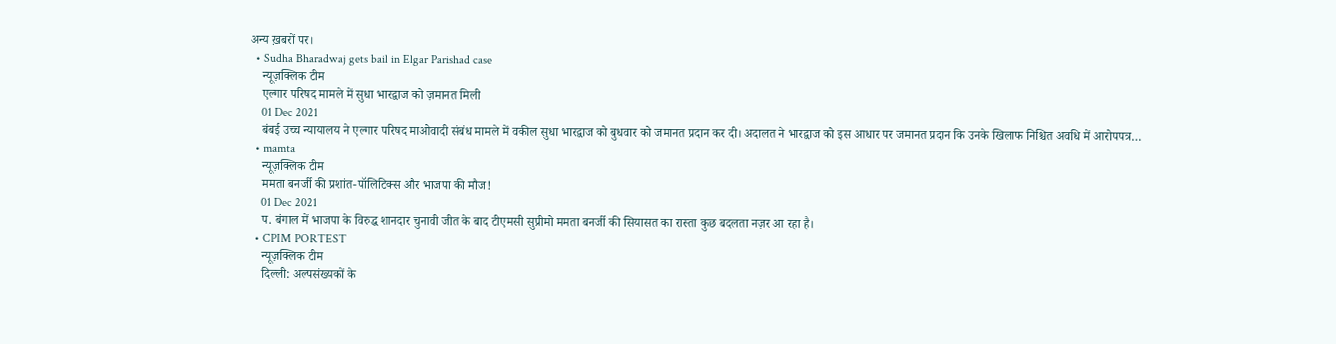अन्य ख़बरों पर।
  • Sudha Bharadwaj gets bail in Elgar Parishad case
    न्यूज़क्लिक टीम
    एल्गार परिषद मामले में सुधा भारद्वाज को ज़मानत मिली
    01 Dec 2021
    बंबई उच्च न्यायालय ने एल्गार परिषद माओवादी संबंध मामले में वकील सुधा भारद्वाज को बुधवार को जमानत प्रदान कर दी। अदालत ने भारद्वाज को इस आधार पर जमानत प्रदान कि उनके खिलाफ निश्चित अवधि में आरोपपत्र…
  • mamta
    न्यूज़क्लिक टीम
    ममता बनर्जी की प्रशांत-पॉलिटिक्स और भाजपा की मौज!
    01 Dec 2021
    प. बंगाल में भाजपा के विरुद्ध शानदार चुनावी जीत के बाद टीएमसी सुप्रीमो ममता बनर्जी की सियासत का रास्ता कुछ बदलता नज़र आ रहा है।
  • CPIM PORTEST
    न्यूज़क्लिक टीम
    दिल्ली: अल्पसंख्यकों के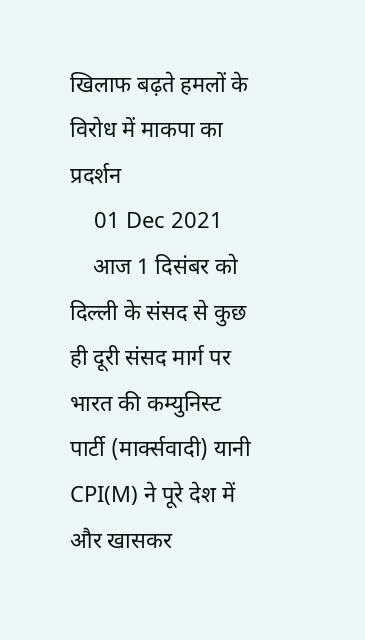खिलाफ बढ़ते हमलों के विरोध में माकपा का प्रदर्शन
    01 Dec 2021
    आज 1 दिसंबर को दिल्ली के संसद से कुछ ही दूरी संसद मार्ग पर भारत की कम्युनिस्ट पार्टी (मार्क्सवादी) यानी CPI(M) ने पूरे देश में और खासकर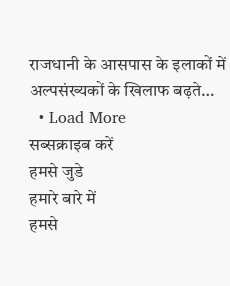राजधानी के आसपास के इलाकों में अल्पसंख्यकों के खिलाफ बढ़ते…
  • Load More
सब्सक्राइब करें
हमसे जुडे
हमारे बारे में
हमसे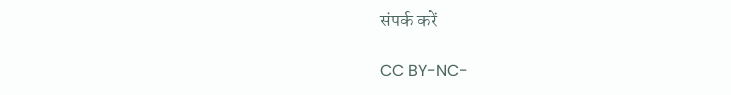संपर्क करें

CC BY-NC-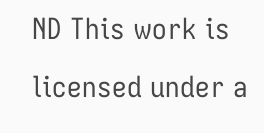ND This work is licensed under a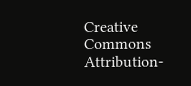Creative Commons Attribution-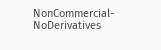NonCommercial-NoDerivatives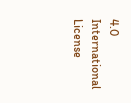4.0 International License